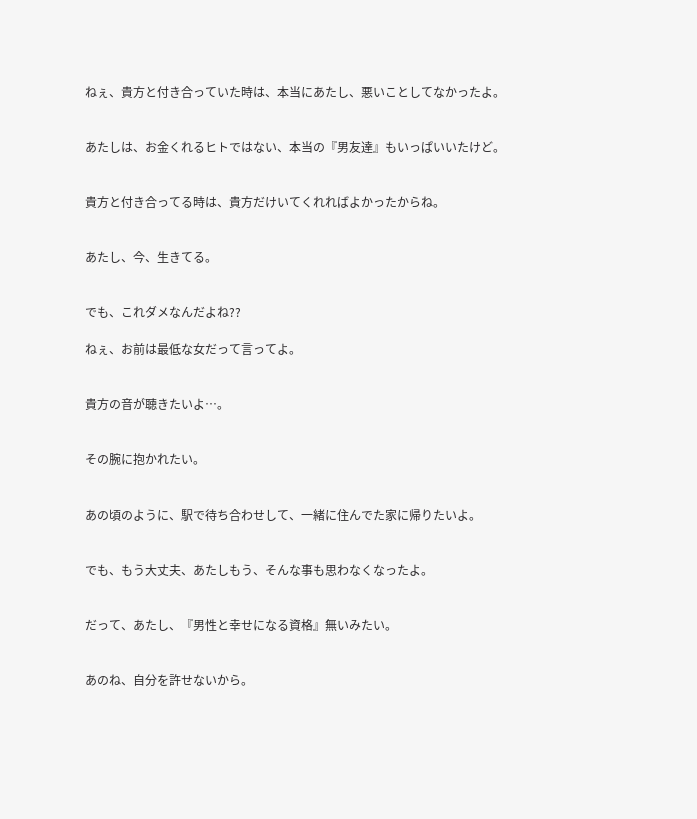ねぇ、貴方と付き合っていた時は、本当にあたし、悪いことしてなかったよ。


あたしは、お金くれるヒトではない、本当の『男友達』もいっぱいいたけど。


貴方と付き合ってる時は、貴方だけいてくれればよかったからね。


あたし、今、生きてる。


でも、これダメなんだよね??

ねぇ、お前は最低な女だって言ってよ。


貴方の音が聴きたいよ…。


その腕に抱かれたい。


あの頃のように、駅で待ち合わせして、一緒に住んでた家に帰りたいよ。


でも、もう大丈夫、あたしもう、そんな事も思わなくなったよ。


だって、あたし、『男性と幸せになる資格』無いみたい。


あのね、自分を許せないから。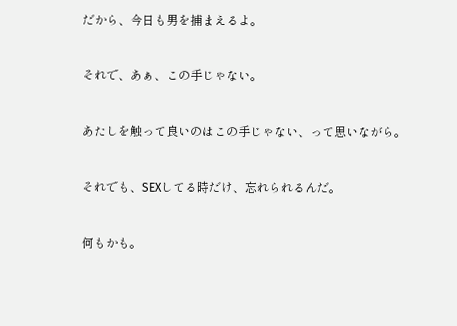だから、今日も男を捕まえるよ。


それで、あぁ、この手じゃない。


あたしを触って良いのはこの手じゃない、って思いながら。


それでも、SEXしてる時だけ、忘れられるんだ。


何もかも。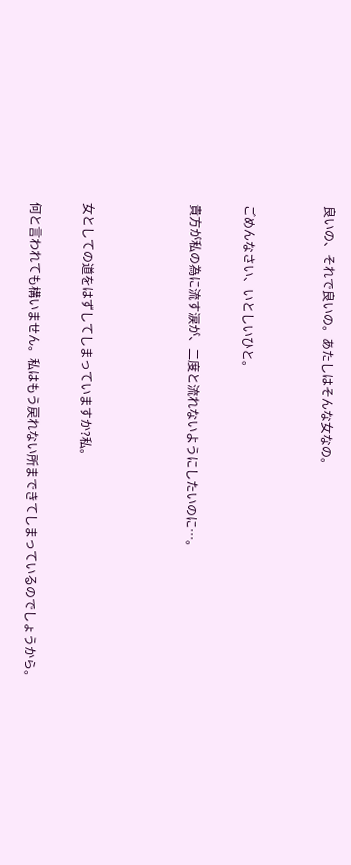良いの、それで良いの。あたしはそんな女なの。


ごめんなさい、いとしいひと。

貴方が私の為に流す涙が、二度と流れないようにしたいのに…。



女としての道をはずしてしまっていますか?私。

何と言われても構いません。私はもう戻れない所まできてしまっているのでしょうから。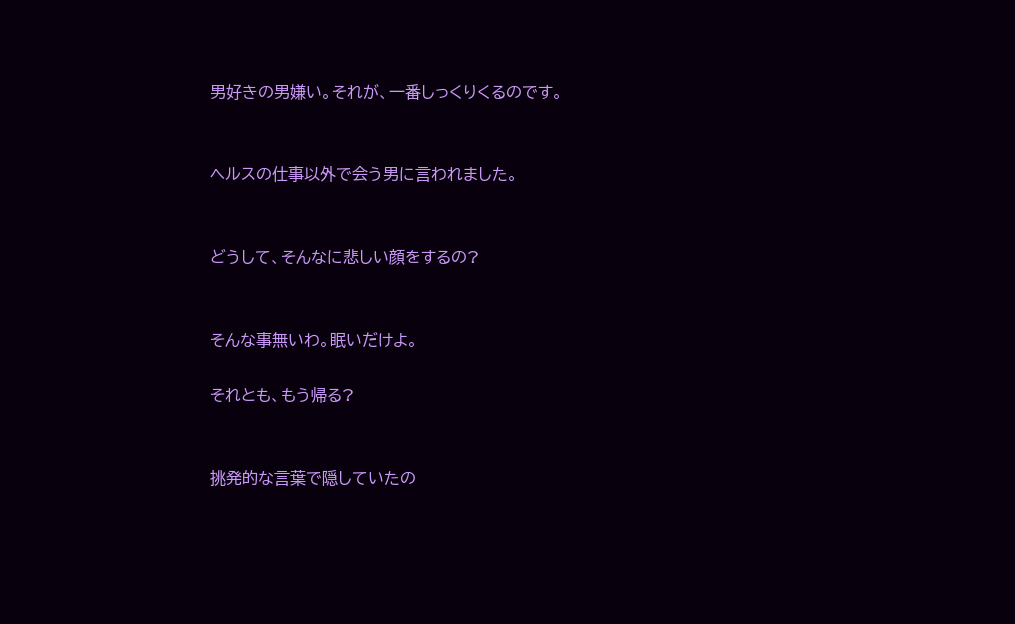男好きの男嫌い。それが、一番しっくりくるのです。


ヘルスの仕事以外で会う男に言われました。


どうして、そんなに悲しい顔をするの?


そんな事無いわ。眠いだけよ。

それとも、もう帰る?


挑発的な言葉で隠していたの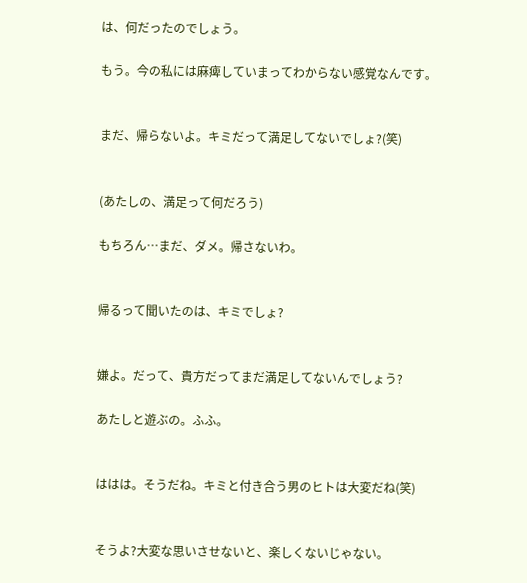は、何だったのでしょう。

もう。今の私には麻痺していまってわからない感覚なんです。


まだ、帰らないよ。キミだって満足してないでしょ?(笑)


(あたしの、満足って何だろう)

もちろん…まだ、ダメ。帰さないわ。


帰るって聞いたのは、キミでしょ?


嫌よ。だって、貴方だってまだ満足してないんでしょう?

あたしと遊ぶの。ふふ。


ははは。そうだね。キミと付き合う男のヒトは大変だね(笑)


そうよ?大変な思いさせないと、楽しくないじゃない。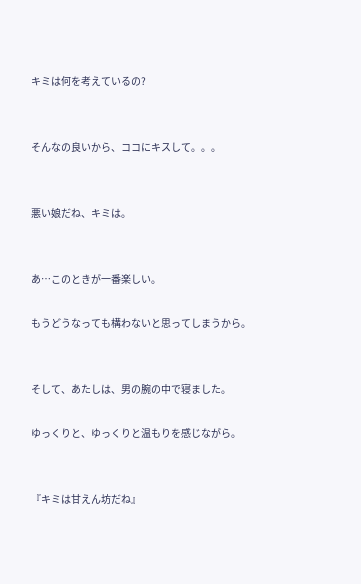キミは何を考えているの?


そんなの良いから、ココにキスして。。。


悪い娘だね、キミは。


あ…このときが一番楽しい。

もうどうなっても構わないと思ってしまうから。


そして、あたしは、男の腕の中で寝ました。

ゆっくりと、ゆっくりと温もりを感じながら。


『キミは甘えん坊だね』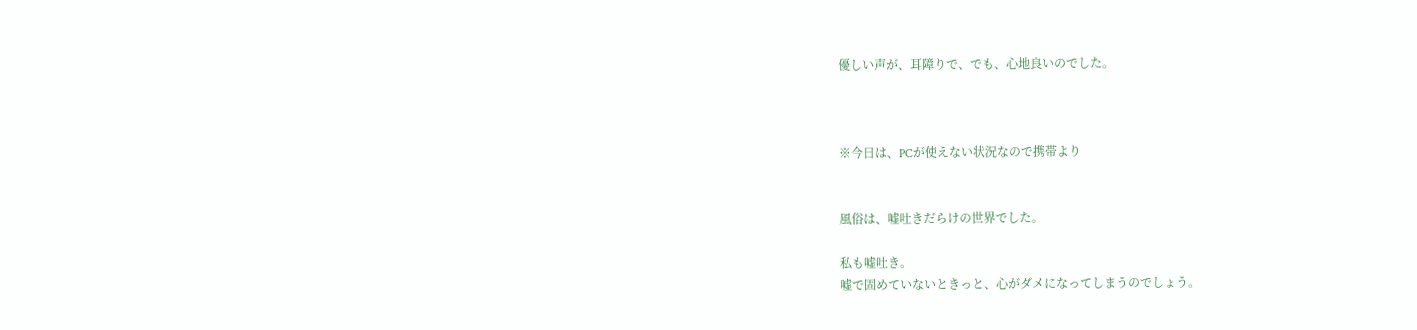優しい声が、耳障りで、でも、心地良いのでした。



※今日は、PCが使えない状況なので携帯より


風俗は、嘘吐きだらけの世界でした。

私も嘘吐き。
嘘で固めていないときっと、心がダメになってしまうのでしょう。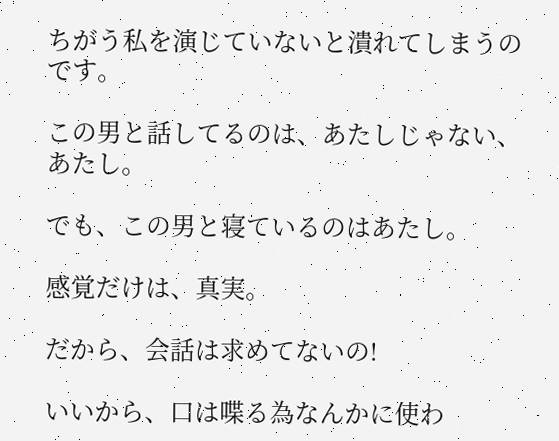ちがう私を演じていないと潰れてしまうのです。

この男と話してるのは、あたしじゃない、あたし。

でも、この男と寝ているのはあたし。

感覚だけは、真実。

だから、会話は求めてないの!

いいから、口は喋る為なんかに使わ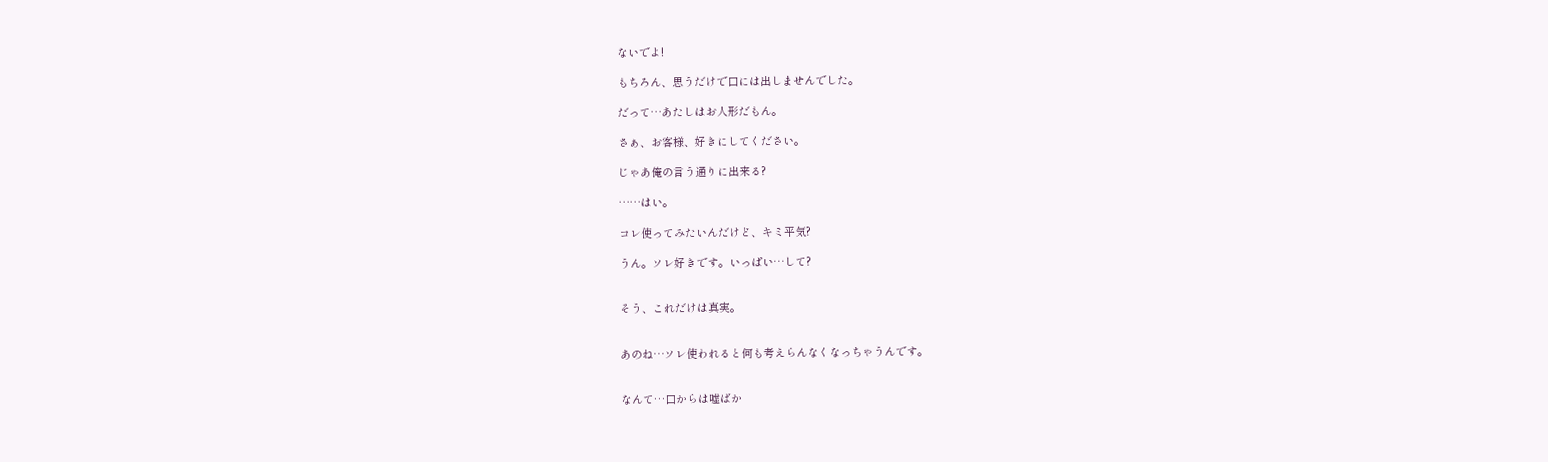ないでよ!

もちろん、思うだけで口には出しませんでした。

だって…あたしはお人形だもん。

さぁ、お客様、好きにしてください。

じゃあ俺の言う通りに出来る?

……はい。

コレ使ってみたいんだけど、キミ平気?

うん。ソレ好きです。いっぱい…して?


そう、これだけは真実。


あのね…ソレ使われると何も考えらんなくなっちゃうんです。


なんて…口からは嘘ばか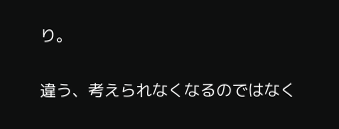り。

違う、考えられなくなるのではなく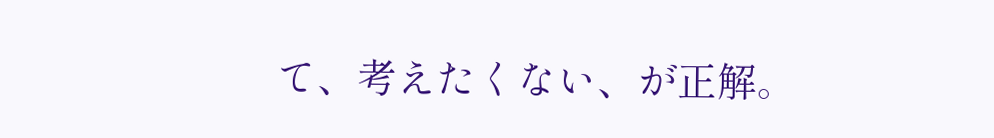て、考えたくない、が正解。